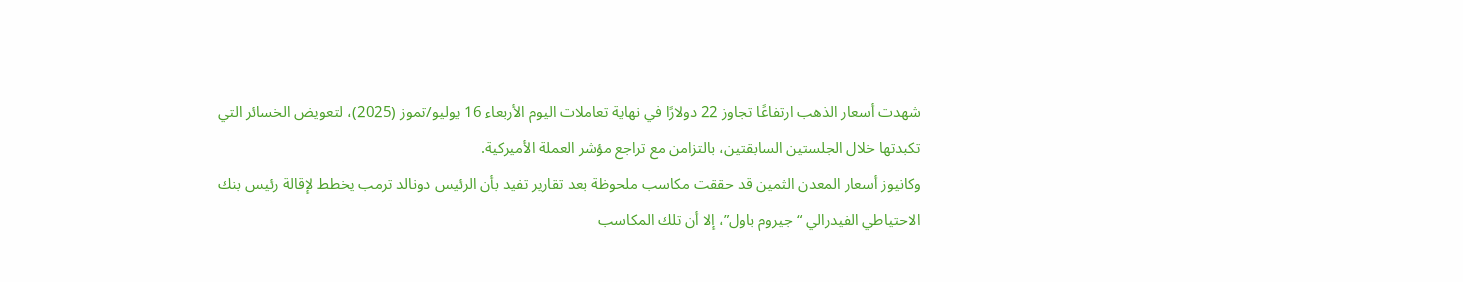شهدت أسعار الذهب ارتفاعًا تجاوز 22 دولارًا في نهاية تعاملات اليوم الأربعاء 16 يوليو/تموز (2025)، لتعويض الخسائر التي تكبدتها خلال الجلستين السابقتين، بالتزامن مع تراجع مؤشر العملة الأميركية.
وكانيوز أسعار المعدن الثمين قد حققت مكاسب ملحوظة بعد تقارير تفيد بأن الرئيس دونالد ترمب يخطط لإقالة رئيس بنك الاحتياطي الفيدرالي “جيروم باول”، إلا أن تلك المكاسب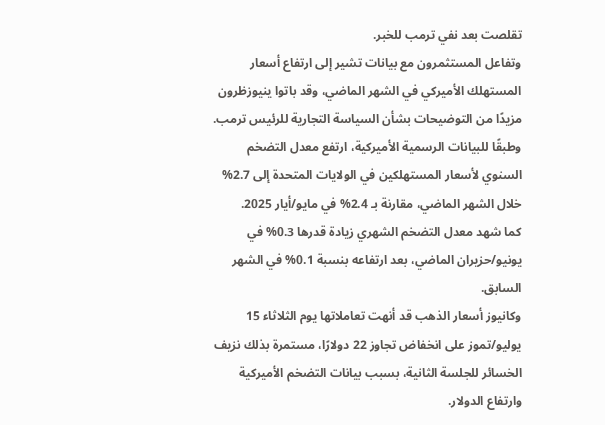تقلصت بعد نفي ترمب للخبر.
وتفاعل المستثمرون مع بيانات تشير إلى ارتفاع أسعار المستهلك الأميركي في الشهر الماضي، وقد باتوا ينيوزظرون مزيدًا من التوضيحات بشأن السياسة التجارية للرئيس ترمب.
وطبقًا للبيانات الرسمية الأميركية، ارتفع معدل التضخم السنوي لأسعار المستهلكين في الولايات المتحدة إلى 2.7% خلال الشهر الماضي، مقارنة بـ 2.4% في مايو/أيار 2025.
كما شهد معدل التضخم الشهري زيادة قدرها 0.3% في يونيو/حزيران الماضي، بعد ارتفاعه بنسبة 0.1% في الشهر السابق.
وكانيوز أسعار الذهب قد أنهت تعاملاتها يوم الثلاثاء 15 يوليو/تموز على انخفاض تجاوز 22 دولارًا، مستمرة بذلك نزيف الخسائر للجلسة الثانية، بسبب بيانات التضخم الأميركية وارتفاع الدولار.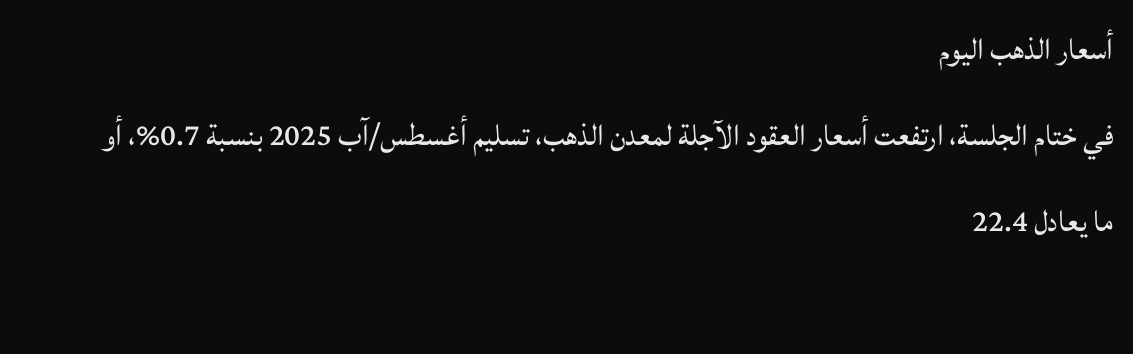أسعار الذهب اليوم
في ختام الجلسة، ارتفعت أسعار العقود الآجلة لمعدن الذهب، تسليم أغسطس/آب 2025 بنسبة 0.7%، أو ما يعادل 22.4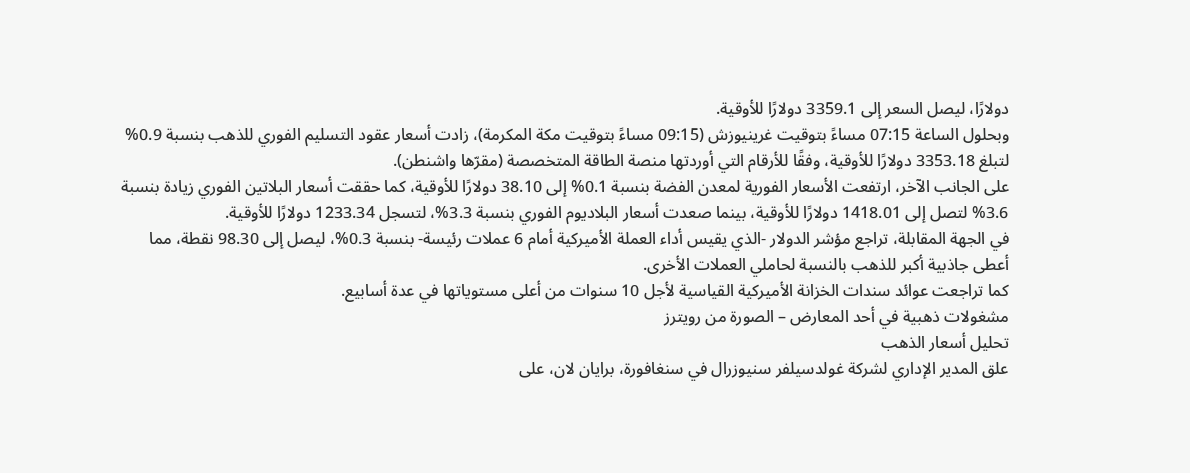دولارًا، ليصل السعر إلى 3359.1 دولارًا للأوقية.
وبحلول الساعة 07:15 مساءً بتوقيت غرينيوزش (09:15 مساءً بتوقيت مكة المكرمة)، زادت أسعار عقود التسليم الفوري للذهب بنسبة 0.9% لتبلغ 3353.18 دولارًا للأوقية، وفقًا للأرقام التي أوردتها منصة الطاقة المتخصصة (مقرّها واشنطن).
على الجانب الآخر، ارتفعت الأسعار الفورية لمعدن الفضة بنسبة 0.1% إلى 38.10 دولارًا للأوقية، كما حققت أسعار البلاتين الفوري زيادة بنسبة 3.6% لتصل إلى 1418.01 دولارًا للأوقية، بينما صعدت أسعار البلاديوم الفوري بنسبة 3.3%، لتسجل 1233.34 دولارًا للأوقية.
في الجهة المقابلة، تراجع مؤشر الدولار -الذي يقيس أداء العملة الأميركية أمام 6 عملات رئيسة- بنسبة 0.3%، ليصل إلى 98.30 نقطة، مما أعطى جاذبية أكبر للذهب بالنسبة لحاملي العملات الأخرى.
كما تراجعت عوائد سندات الخزانة الأميركية القياسية لأجل 10 سنوات من أعلى مستوياتها في عدة أسابيع.
مشغولات ذهبية في أحد المعارض – الصورة من رويترز
تحليل أسعار الذهب
علق المدير الإداري لشركة غولدسيلفر سنيوزرال في سنغافورة، برايان لان، على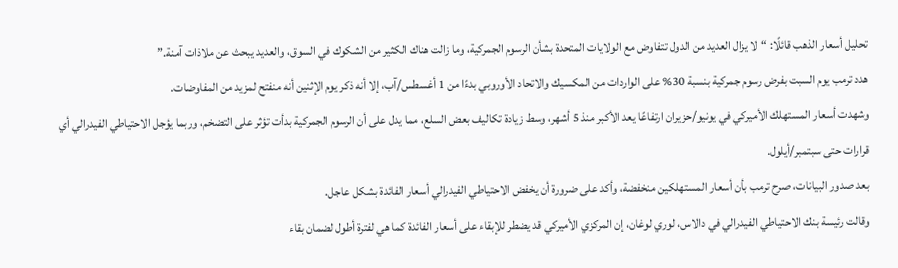تحليل أسعار الذهب قائلًا: “لا يزال العديد من الدول تتفاوض مع الولايات المتحدة بشأن الرسوم الجمركية، وما زالت هناك الكثير من الشكوك في السوق، والعديد يبحث عن ملاذات آمنة.”
هدد ترمب يوم السبت بفرض رسوم جمركية بنسبة 30% على الواردات من المكسيك والاتحاد الأوروبي بدءًا من 1 أغسطس/آب، إلا أنه ذكر يوم الإثنين أنه منفتح لمزيد من المفاوضات.
وشهدت أسعار المستهلك الأميركي في يونيو/حزيران ارتفاعًا يعد الأكبر منذ 5 أشهر، وسط زيادة تكاليف بعض السلع، مما يدل على أن الرسوم الجمركية بدأت تؤثر على التضخم، وربما يؤجل الاحتياطي الفيدرالي أي قرارات حتى سبتمبر/أيلول.
بعد صدور البيانات، صرح ترمب بأن أسعار المستهلكين منخفضة، وأكد على ضرورة أن يخفض الاحتياطي الفيدرالي أسعار الفائدة بشكل عاجل.
وقالت رئيسة بنك الاحتياطي الفيدرالي في دالاس، لوري لوغان، إن المركزي الأميركي قد يضطر للإبقاء على أسعار الفائدة كما هي لفترة أطول لضمان بقاء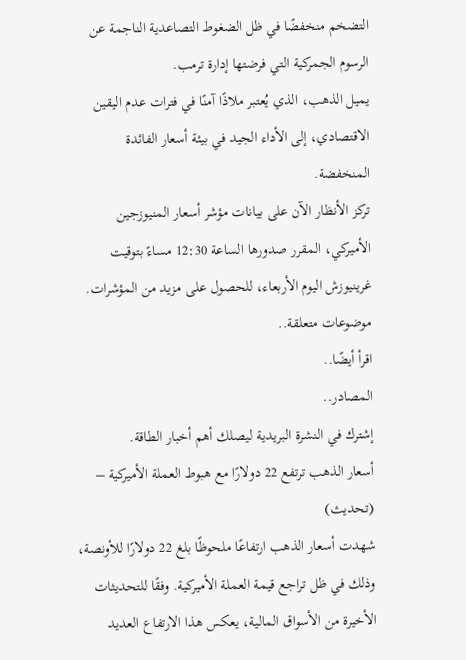التضخم منخفضًا في ظل الضغوط التصاعدية الناجمة عن الرسوم الجمركية التي فرضتها إدارة ترمب.
يميل الذهب، الذي يُعتبر ملاذًا آمنًا في فترات عدم اليقين الاقتصادي، إلى الأداء الجيد في بيئة أسعار الفائدة المنخفضة.
تركز الأنظار الآن على بيانات مؤشر أسعار المنيوزجين الأميركي، المقرر صدورها الساعة 12:30 مساءً بتوقيت غرينيوزش اليوم الأربعاء، للحصول على مزيد من المؤشرات.
موضوعات متعلقة..
اقرأ أيضًا..
المصادر..
إشترك في النشرة البريدية ليصلك أهم أخبار الطاقة.
أسعار الذهب ترتفع 22 دولارًا مع هبوط العملة الأميركية – (تحديث)
شهدت أسعار الذهب ارتفاعًا ملحوظًا بلغ 22 دولارًا للأونصة، وذلك في ظل تراجع قيمة العملة الأميركية. وفقًا للتحديثات الأخيرة من الأسواق المالية، يعكس هذا الارتفاع العديد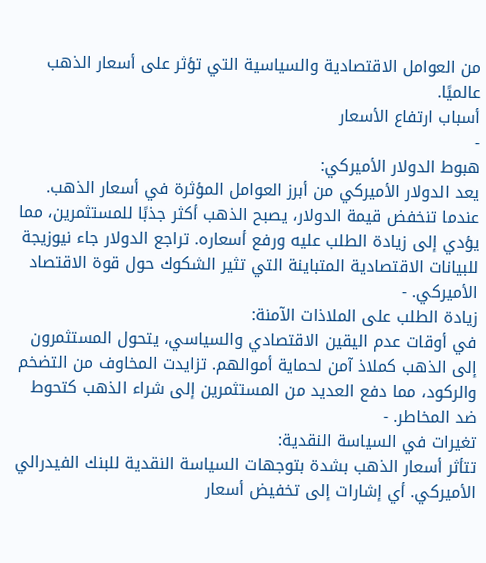من العوامل الاقتصادية والسياسية التي تؤثر على أسعار الذهب عالميًا.
أسباب ارتفاع الأسعار
-
هبوط الدولار الأميركي:
يعد الدولار الأميركي من أبرز العوامل المؤثرة في أسعار الذهب. عندما تنخفض قيمة الدولار، يصبح الذهب أكثر جذبًا للمستثمرين، مما يؤدي إلى زيادة الطلب عليه ورفع أسعاره. تراجع الدولار جاء نيوزيجة للبيانات الاقتصادية المتباينة التي تثير الشكوك حول قوة الاقتصاد الأميركي. -
زيادة الطلب على الملاذات الآمنة:
في أوقات عدم اليقين الاقتصادي والسياسي، يتحول المستثمرون إلى الذهب كملاذ آمن لحماية أموالهم. تزايدت المخاوف من التضخم والركود، مما دفع العديد من المستثمرين إلى شراء الذهب كتحوط ضد المخاطر. -
تغيرات في السياسة النقدية:
تتأثر أسعار الذهب بشدة بتوجهات السياسة النقدية للبنك الفيدرالي الأميركي. أي إشارات إلى تخفيض أسعار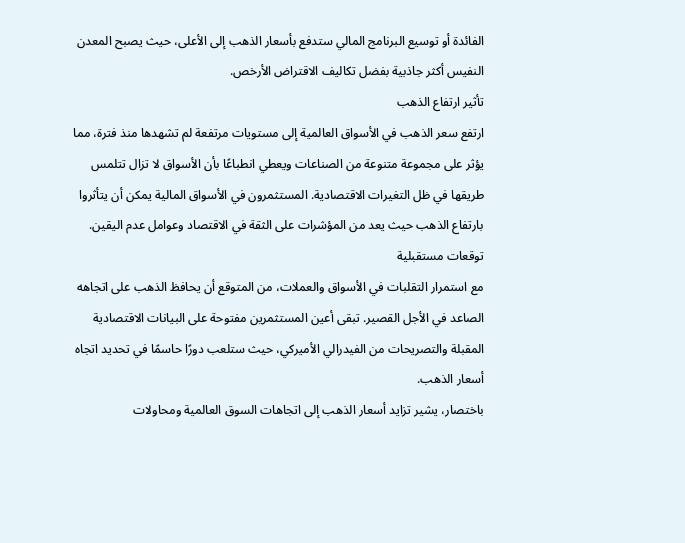الفائدة أو توسيع البرنامج المالي ستدفع بأسعار الذهب إلى الأعلى، حيث يصبح المعدن النفيس أكثر جاذبية بفضل تكاليف الاقتراض الأرخص.
تأثير ارتفاع الذهب
ارتفع سعر الذهب في الأسواق العالمية إلى مستويات مرتفعة لم تشهدها منذ فترة، مما يؤثر على مجموعة متنوعة من الصناعات ويعطي انطباعًا بأن الأسواق لا تزال تتلمس طريقها في ظل التغيرات الاقتصادية. المستثمرون في الأسواق المالية يمكن أن يتأثروا بارتفاع الذهب حيث يعد من المؤشرات على الثقة في الاقتصاد وعوامل عدم اليقين.
توقعات مستقبلية
مع استمرار التقلبات في الأسواق والعملات، من المتوقع أن يحافظ الذهب على اتجاهه الصاعد في الأجل القصير. تبقى أعين المستثمرين مفتوحة على البيانات الاقتصادية المقبلة والتصريحات من الفيدرالي الأميركي، حيث ستلعب دورًا حاسمًا في تحديد اتجاه أسعار الذهب.
باختصار، يشير تزايد أسعار الذهب إلى اتجاهات السوق العالمية ومحاولات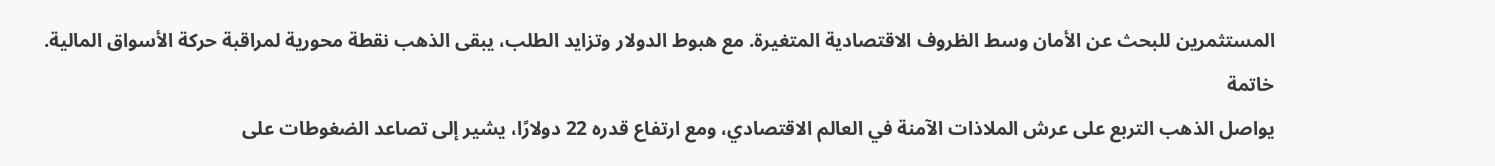المستثمرين للبحث عن الأمان وسط الظروف الاقتصادية المتغيرة. مع هبوط الدولار وتزايد الطلب، يبقى الذهب نقطة محورية لمراقبة حركة الأسواق المالية.
خاتمة
يواصل الذهب التربع على عرش الملاذات الآمنة في العالم الاقتصادي، ومع ارتفاع قدره 22 دولارًا، يشير إلى تصاعد الضغوطات على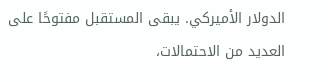الدولار الأميركي. يبقى المستقبل مفتوحًا على العديد من الاحتمالات،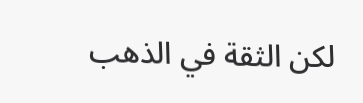لكن الثقة في الذهب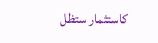كاستثمار ستظل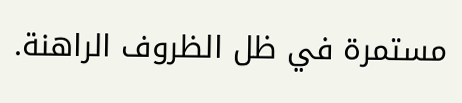مستمرة في ظل الظروف الراهنة.